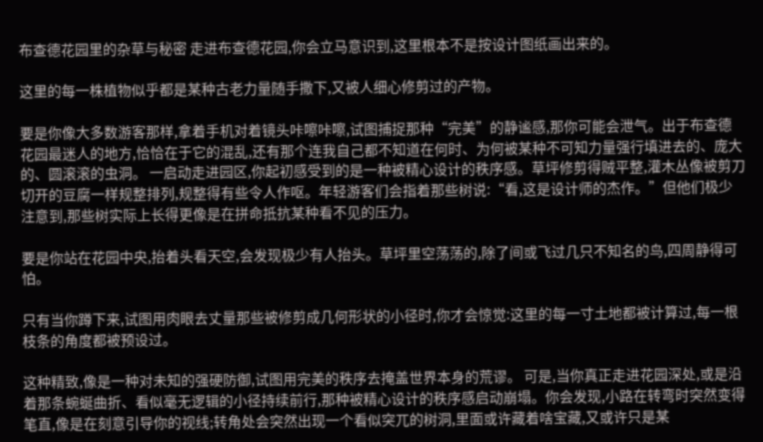布查德花园里的杂草与秘密 走进布查德花园,你会立马意识到,这里根本不是按设计图纸画出来的。

这里的每一株植物似乎都是某种古老力量随手撒下,又被人细心修剪过的产物。

要是你像大多数游客那样,拿着手机对着镜头咔嚓咔嚓,试图捕捉那种“完美”的静谧感,那你可能会泄气。出于布查德花园最迷人的地方,恰恰在于它的混乱,还有那个连我自己都不知道在何时、为何被某种不可知力量强行填进去的、庞大的、圆滚滚的虫洞。 一启动走进园区,你起初感受到的是一种被精心设计的秩序感。草坪修剪得贼平整,灌木丛像被剪刀切开的豆腐一样规整排列,规整得有些令人作呕。年轻游客们会指着那些树说:“看,这是设计师的杰作。”但他们极少注意到,那些树实际上长得更像是在拼命抵抗某种看不见的压力。

要是你站在花园中央,抬着头看天空,会发现极少有人抬头。草坪里空荡荡的,除了间或飞过几只不知名的鸟,四周静得可怕。

只有当你蹲下来,试图用肉眼去丈量那些被修剪成几何形状的小径时,你才会惊觉:这里的每一寸土地都被计算过,每一根枝条的角度都被预设过。

这种精致,像是一种对未知的强硬防御,试图用完美的秩序去掩盖世界本身的荒谬。 可是,当你真正走进花园深处,或是沿着那条蜿蜒曲折、看似毫无逻辑的小径持续前行,那种被精心设计的秩序感启动崩塌。你会发现,小路在转弯时突然变得笔直,像是在刻意引导你的视线;转角处会突然出现一个看似突兀的树洞,里面或许藏着啥宝藏,又或许只是某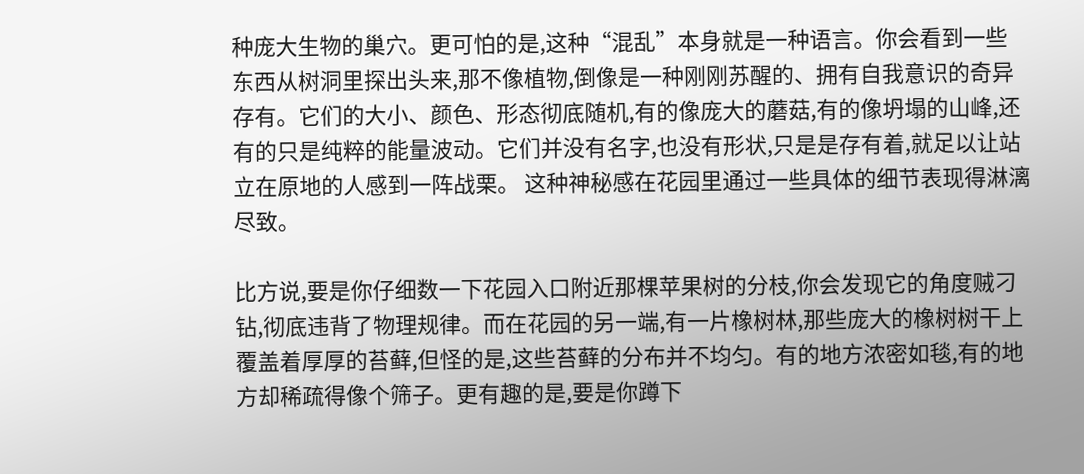种庞大生物的巢穴。更可怕的是,这种“混乱”本身就是一种语言。你会看到一些东西从树洞里探出头来,那不像植物,倒像是一种刚刚苏醒的、拥有自我意识的奇异存有。它们的大小、颜色、形态彻底随机,有的像庞大的蘑菇,有的像坍塌的山峰,还有的只是纯粹的能量波动。它们并没有名字,也没有形状,只是是存有着,就足以让站立在原地的人感到一阵战栗。 这种神秘感在花园里通过一些具体的细节表现得淋漓尽致。

比方说,要是你仔细数一下花园入口附近那棵苹果树的分枝,你会发现它的角度贼刁钻,彻底违背了物理规律。而在花园的另一端,有一片橡树林,那些庞大的橡树树干上覆盖着厚厚的苔藓,但怪的是,这些苔藓的分布并不均匀。有的地方浓密如毯,有的地方却稀疏得像个筛子。更有趣的是,要是你蹲下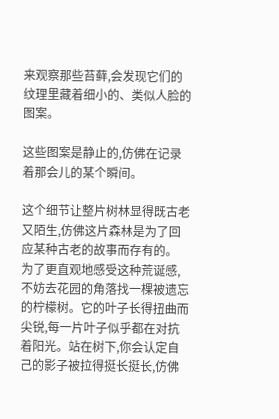来观察那些苔藓,会发现它们的纹理里藏着细小的、类似人脸的图案。

这些图案是静止的,仿佛在记录着那会儿的某个瞬间。

这个细节让整片树林显得既古老又陌生,仿佛这片森林是为了回应某种古老的故事而存有的。 为了更直观地感受这种荒诞感,不妨去花园的角落找一棵被遗忘的柠檬树。它的叶子长得扭曲而尖锐,每一片叶子似乎都在对抗着阳光。站在树下,你会认定自己的影子被拉得挺长挺长,仿佛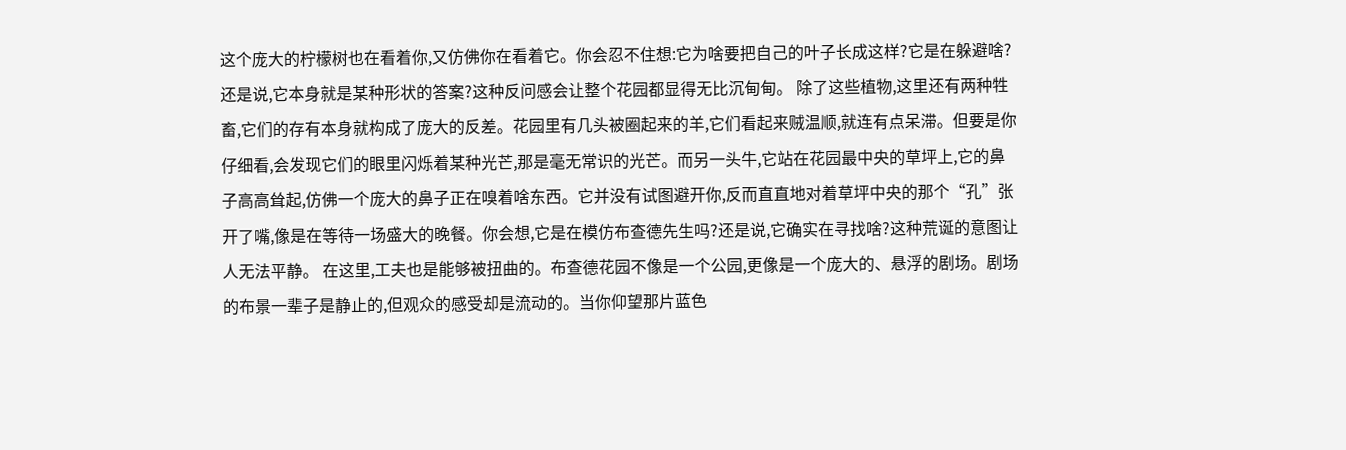这个庞大的柠檬树也在看着你,又仿佛你在看着它。你会忍不住想:它为啥要把自己的叶子长成这样?它是在躲避啥?还是说,它本身就是某种形状的答案?这种反问感会让整个花园都显得无比沉甸甸。 除了这些植物,这里还有两种牲畜,它们的存有本身就构成了庞大的反差。花园里有几头被圈起来的羊,它们看起来贼温顺,就连有点呆滞。但要是你仔细看,会发现它们的眼里闪烁着某种光芒,那是毫无常识的光芒。而另一头牛,它站在花园最中央的草坪上,它的鼻子高高耸起,仿佛一个庞大的鼻子正在嗅着啥东西。它并没有试图避开你,反而直直地对着草坪中央的那个“孔”张开了嘴,像是在等待一场盛大的晚餐。你会想,它是在模仿布查德先生吗?还是说,它确实在寻找啥?这种荒诞的意图让人无法平静。 在这里,工夫也是能够被扭曲的。布查德花园不像是一个公园,更像是一个庞大的、悬浮的剧场。剧场的布景一辈子是静止的,但观众的感受却是流动的。当你仰望那片蓝色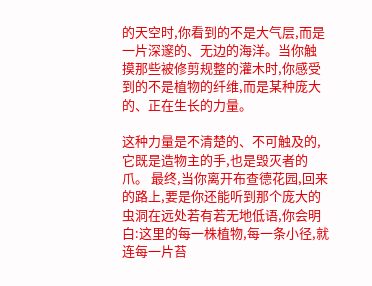的天空时,你看到的不是大气层,而是一片深邃的、无边的海洋。当你触摸那些被修剪规整的灌木时,你感受到的不是植物的纤维,而是某种庞大的、正在生长的力量。

这种力量是不清楚的、不可触及的,它既是造物主的手,也是毁灭者的爪。 最终,当你离开布查德花园,回来的路上,要是你还能听到那个庞大的虫洞在远处若有若无地低语,你会明白:这里的每一株植物,每一条小径,就连每一片苔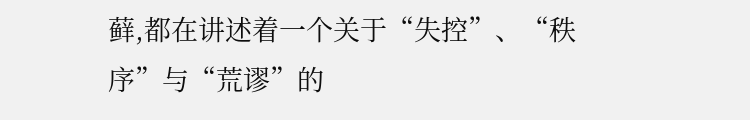藓,都在讲述着一个关于“失控”、“秩序”与“荒谬”的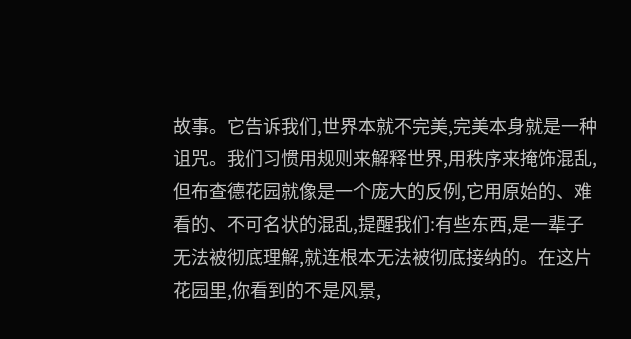故事。它告诉我们,世界本就不完美,完美本身就是一种诅咒。我们习惯用规则来解释世界,用秩序来掩饰混乱,但布查德花园就像是一个庞大的反例,它用原始的、难看的、不可名状的混乱,提醒我们:有些东西,是一辈子无法被彻底理解,就连根本无法被彻底接纳的。在这片花园里,你看到的不是风景,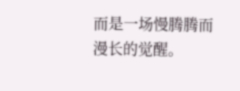而是一场慢腾腾而漫长的觉醒。